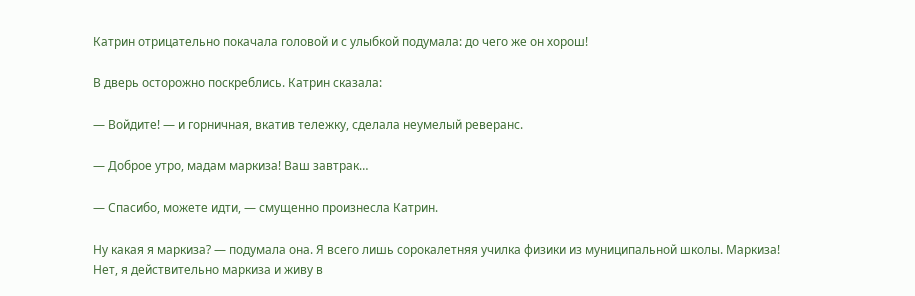Катрин отрицательно покачала головой и с улыбкой подумала: до чего же он хорош!

В дверь осторожно поскреблись. Катрин сказала:

— Войдите! — и горничная, вкатив тележку, сделала неумелый реверанс.

— Доброе утро, мадам маркиза! Ваш завтрак…

— Спасибо, можете идти, — смущенно произнесла Катрин.

Ну какая я маркиза? — подумала она. Я всего лишь сорокалетняя училка физики из муниципальной школы. Маркиза! Нет, я действительно маркиза и живу в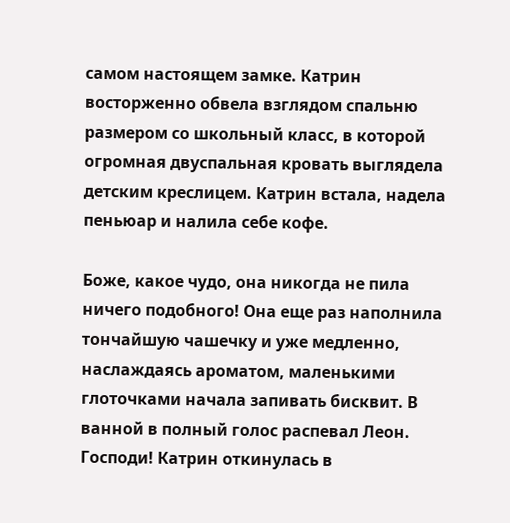самом настоящем замке. Катрин восторженно обвела взглядом спальню размером со школьный класс, в которой огромная двуспальная кровать выглядела детским креслицем. Катрин встала, надела пеньюар и налила себе кофе.

Боже, какое чудо, она никогда не пила ничего подобного! Она еще раз наполнила тончайшую чашечку и уже медленно, наслаждаясь ароматом, маленькими глоточками начала запивать бисквит. В ванной в полный голос распевал Леон. Господи! Катрин откинулась в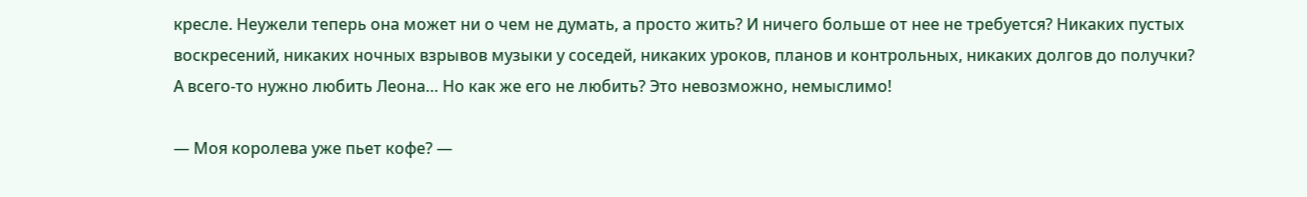кресле. Неужели теперь она может ни о чем не думать, а просто жить? И ничего больше от нее не требуется? Никаких пустых воскресений, никаких ночных взрывов музыки у соседей, никаких уроков, планов и контрольных, никаких долгов до получки? А всего-то нужно любить Леона… Но как же его не любить? Это невозможно, немыслимо!

— Моя королева уже пьет кофе? —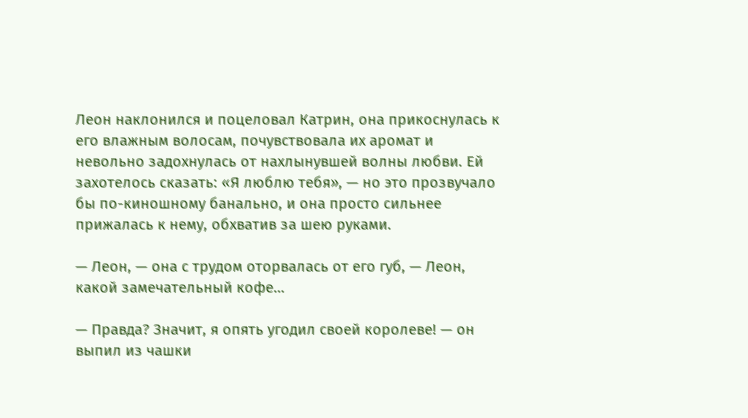Леон наклонился и поцеловал Катрин, она прикоснулась к его влажным волосам, почувствовала их аромат и невольно задохнулась от нахлынувшей волны любви. Ей захотелось сказать: «Я люблю тебя», — но это прозвучало бы по-киношному банально, и она просто сильнее прижалась к нему, обхватив за шею руками.

— Леон, — она с трудом оторвалась от его губ, — Леон, какой замечательный кофе…

— Правда? Значит, я опять угодил своей королеве! — он выпил из чашки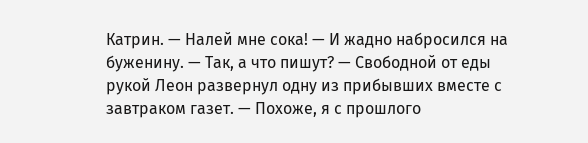Катрин. — Налей мне сока! — И жадно набросился на буженину. — Так, а что пишут? — Свободной от еды рукой Леон развернул одну из прибывших вместе с завтраком газет. — Похоже, я с прошлого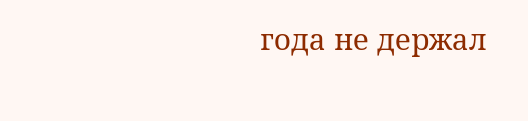года не держал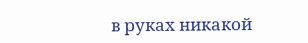в руках никакой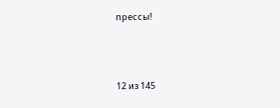прессы!



12 из 145